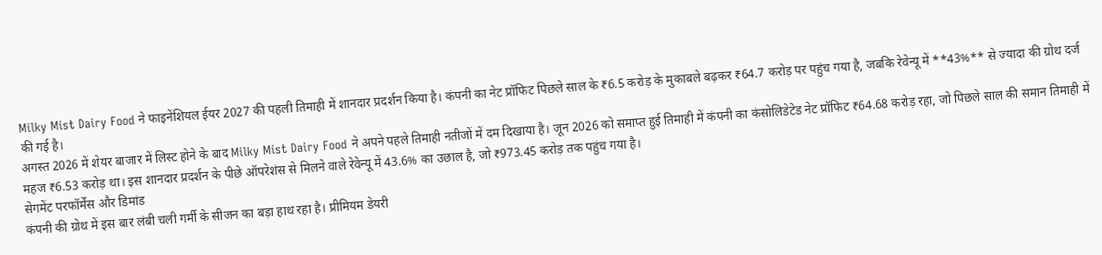Milky Mist Dairy Food ने फाइनेंशियल ईयर 2027 की पहली तिमाही में शानदार प्रदर्शन किया है। कंपनी का नेट प्रॉफिट पिछले साल के ₹6.5 करोड़ के मुकाबले बढ़कर ₹64.7 करोड़ पर पहुंच गया है, जबकि रेवेन्यू में **43%** से ज्यादा की ग्रोथ दर्ज की गई है।
अगस्त 2026 में शेयर बाजार में लिस्ट होने के बाद Milky Mist Dairy Food ने अपने पहले तिमाही नतीजों में दम दिखाया है। जून 2026 को समाप्त हुई तिमाही में कंपनी का कंसोलिडेटेड नेट प्रॉफिट ₹64.68 करोड़ रहा, जो पिछले साल की समान तिमाही में महज ₹6.53 करोड़ था। इस शानदार प्रदर्शन के पीछे ऑपरेशंस से मिलने वाले रेवेन्यू में 43.6% का उछाल है, जो ₹973.45 करोड़ तक पहुंच गया है।
सेगमेंट परफॉर्मेंस और डिमांड
कंपनी की ग्रोथ में इस बार लंबी चली गर्मी के सीजन का बड़ा हाथ रहा है। प्रीमियम डेयरी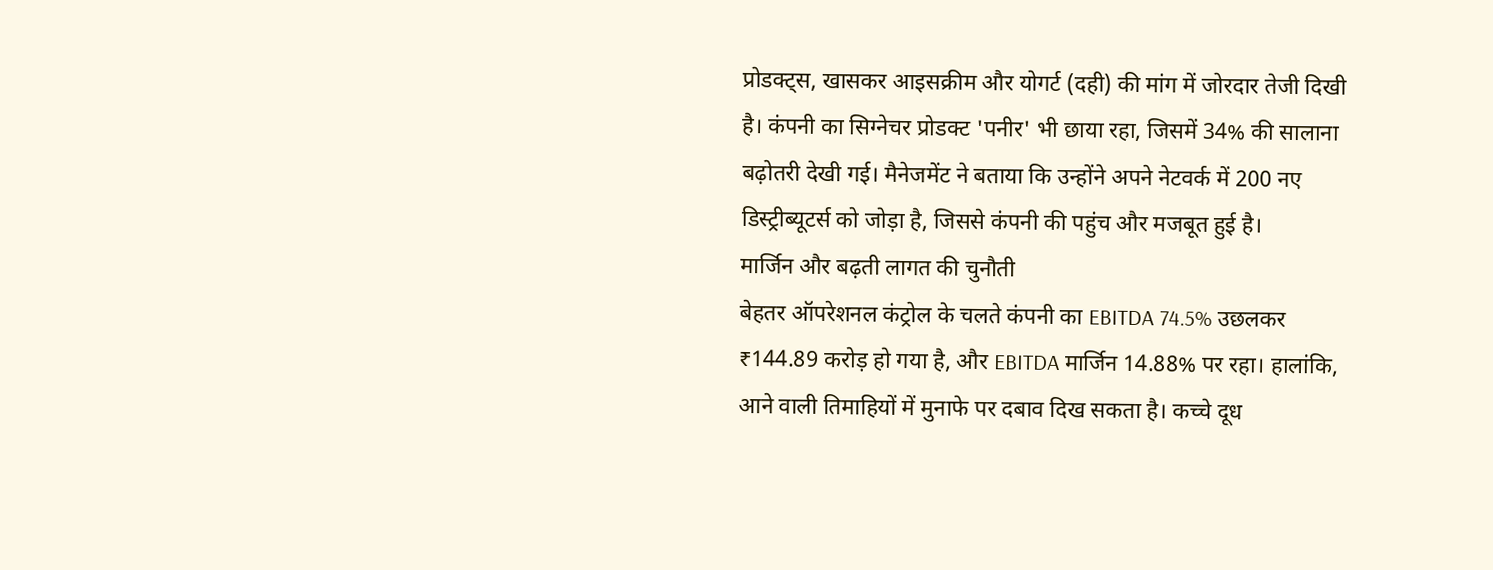प्रोडक्ट्स, खासकर आइसक्रीम और योगर्ट (दही) की मांग में जोरदार तेजी दिखी है। कंपनी का सिग्नेचर प्रोडक्ट 'पनीर' भी छाया रहा, जिसमें 34% की सालाना बढ़ोतरी देखी गई। मैनेजमेंट ने बताया कि उन्होंने अपने नेटवर्क में 200 नए डिस्ट्रीब्यूटर्स को जोड़ा है, जिससे कंपनी की पहुंच और मजबूत हुई है।
मार्जिन और बढ़ती लागत की चुनौती
बेहतर ऑपरेशनल कंट्रोल के चलते कंपनी का EBITDA 74.5% उछलकर ₹144.89 करोड़ हो गया है, और EBITDA मार्जिन 14.88% पर रहा। हालांकि, आने वाली तिमाहियों में मुनाफे पर दबाव दिख सकता है। कच्चे दूध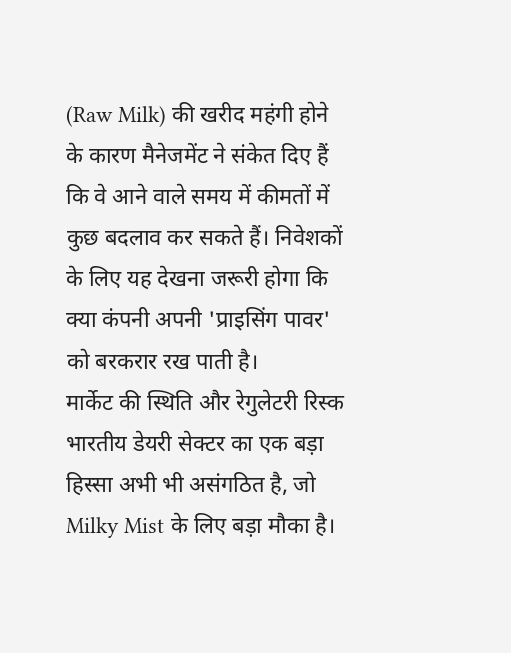(Raw Milk) की खरीद महंगी होने के कारण मैनेजमेंट ने संकेत दिए हैं कि वे आने वाले समय में कीमतों में कुछ बदलाव कर सकते हैं। निवेशकों के लिए यह देखना जरूरी होगा कि क्या कंपनी अपनी 'प्राइसिंग पावर' को बरकरार रख पाती है।
मार्केट की स्थिति और रेगुलेटरी रिस्क
भारतीय डेयरी सेक्टर का एक बड़ा हिस्सा अभी भी असंगठित है, जो Milky Mist के लिए बड़ा मौका है।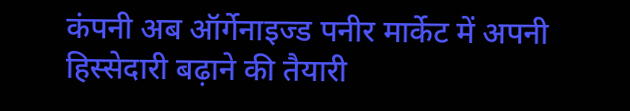कंपनी अब ऑर्गेनाइज्ड पनीर मार्केट में अपनी हिस्सेदारी बढ़ाने की तैयारी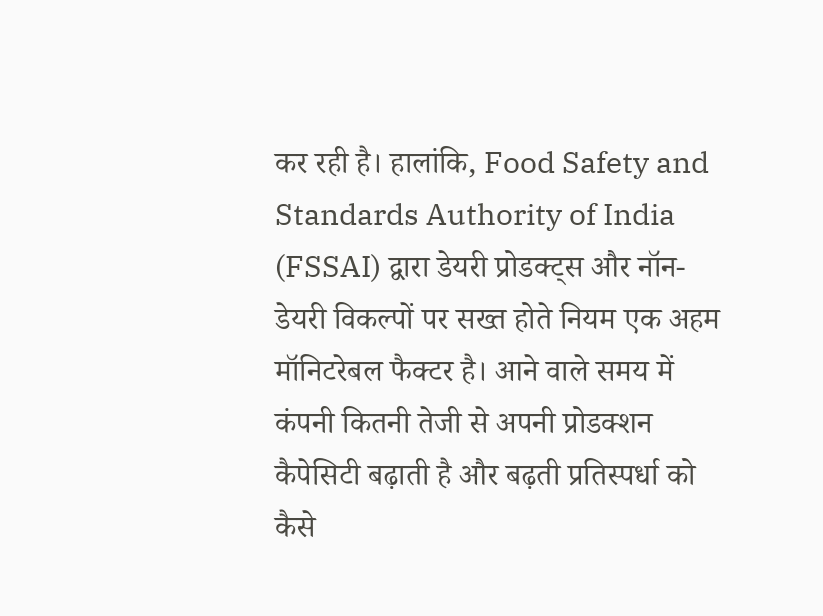कर रही है। हालांकि, Food Safety and Standards Authority of India (FSSAI) द्वारा डेयरी प्रोडक्ट्स और नॉन-डेयरी विकल्पों पर सख्त होते नियम एक अहम मॉनिटरेबल फैक्टर है। आने वाले समय में कंपनी कितनी तेजी से अपनी प्रोडक्शन कैपेसिटी बढ़ाती है और बढ़ती प्रतिस्पर्धा को कैसे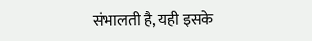संभालती है, यही इसके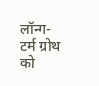लॉन्ग-टर्म ग्रोथ को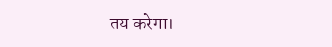तय करेगा।